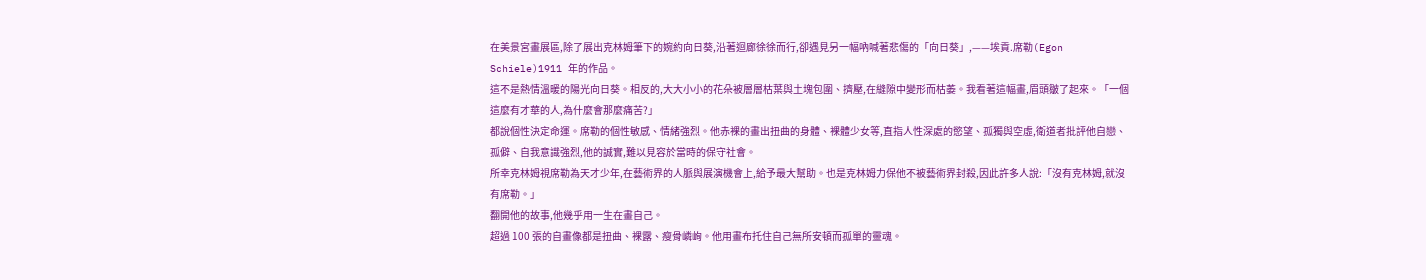在美景宮畫展區,除了展出克林姆筆下的婉約向日葵,沿著迴廊徐徐而行,卻遇見另一幅吶喊著悲傷的「向日葵」,——埃貢.席勒(Egon Schiele)1911 年的作品。
這不是熱情溫暖的陽光向日葵。相反的,大大小小的花朵被層層枯葉與土塊包圍、擠壓,在縫隙中變形而枯萎。我看著這幅畫,眉頭皺了起來。「一個這麼有才華的人,為什麼會那麼痛苦?」
都說個性決定命運。席勒的個性敏感、情緒強烈。他赤裸的畫出扭曲的身體、裸體少女等,直指人性深處的慾望、孤獨與空虛,衛道者批評他自戀、孤僻、自我意識強烈,他的誠實,難以見容於當時的保守社會。
所幸克林姆視席勒為天才少年,在藝術界的人脈與展演機會上,給予最大幫助。也是克林姆力保他不被藝術界封殺,因此許多人說:「沒有克林姆,就沒有席勒。」
翻開他的故事,他幾乎用一生在畫自己。
超過 100 張的自畫像都是扭曲、裸露、瘦骨嶙峋。他用畫布托住自己無所安頓而孤單的靈魂。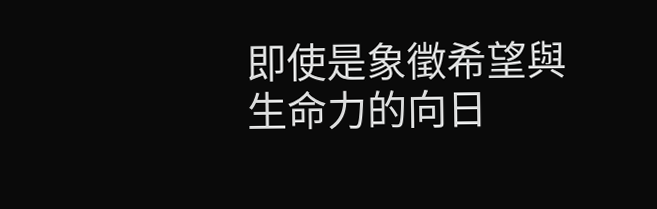即使是象徵希望與生命力的向日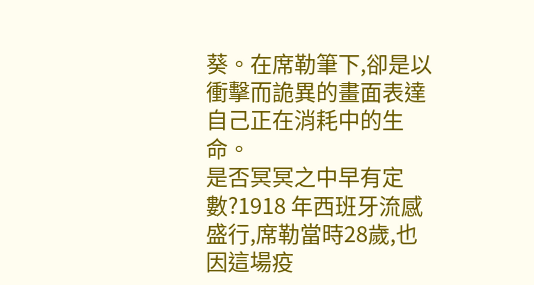葵。在席勒筆下,卻是以衝擊而詭異的畫面表達自己正在消耗中的生命。
是否冥冥之中早有定數?1918 年西班牙流感盛行,席勒當時28歲,也因這場疫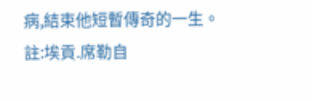病,結束他短暫傳奇的一生。
註:埃貢.席勒自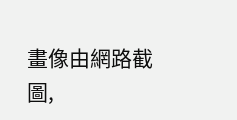畫像由網路截圖,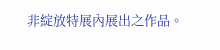非綻放特展內展出之作品。